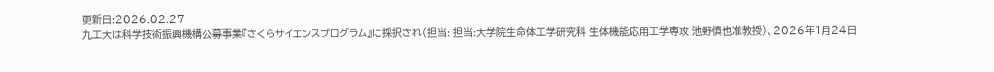更新日:2026.02.27
九工大は科学技術振興機構公募事業『さくらサイエンスプログラム』に採択され(担当: 担当:大学院生命体工学研究科 生体機能応用工学専攻 池野慎也准教授)、2026年1月24日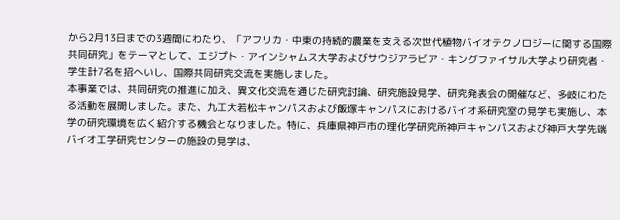から2月13日までの3週間にわたり、「アフリカ・中東の持続的農業を支える次世代植物バイオテクノロジーに関する国際共同研究」をテーマとして、エジプト・アインシャムス大学およびサウジアラビア・キングファイサル大学より研究者・学生計7名を招へいし、国際共同研究交流を実施しました。
本事業では、共同研究の推進に加え、異文化交流を通じた研究討論、研究施設見学、研究発表会の開催など、多岐にわたる活動を展開しました。また、九工大若松キャンパスおよび飯塚キャンパスにおけるバイオ系研究室の見学も実施し、本学の研究環境を広く紹介する機会となりました。特に、兵庫県神戸市の理化学研究所神戸キャンパスおよび神戸大学先端バイオ工学研究センターの施設の見学は、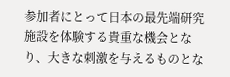参加者にとって日本の最先端研究施設を体験する貴重な機会となり、大きな刺激を与えるものとな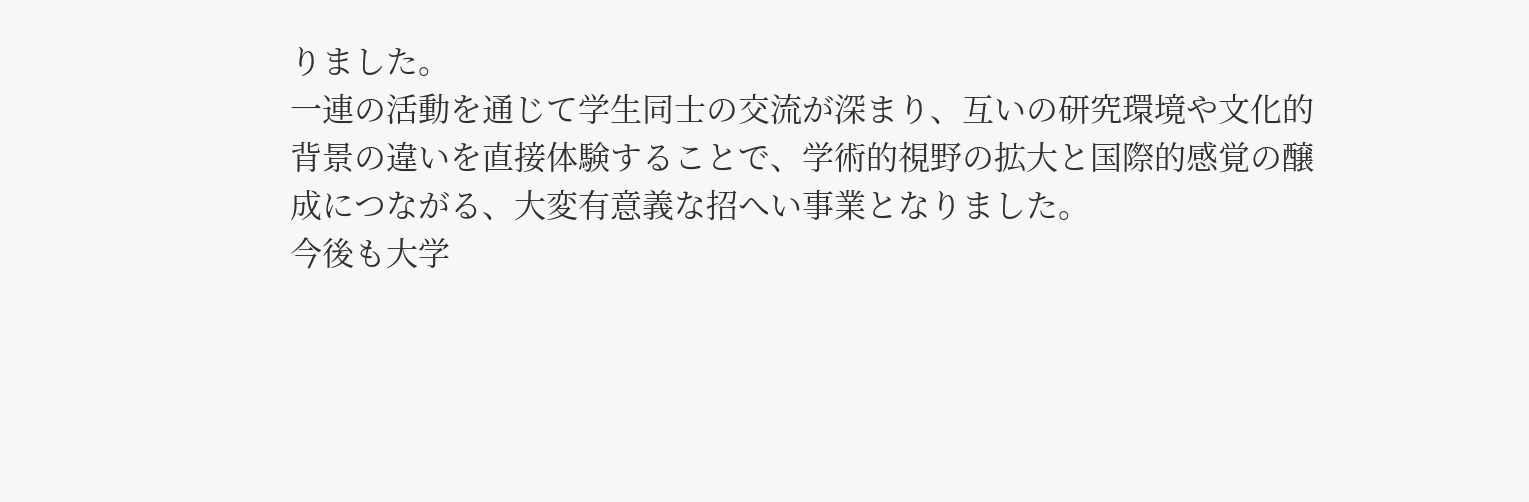りました。
一連の活動を通じて学生同士の交流が深まり、互いの研究環境や文化的背景の違いを直接体験することで、学術的視野の拡大と国際的感覚の醸成につながる、大変有意義な招へい事業となりました。
今後も大学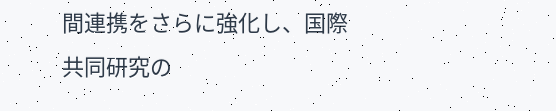間連携をさらに強化し、国際共同研究の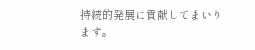持続的発展に貢献してまいります。